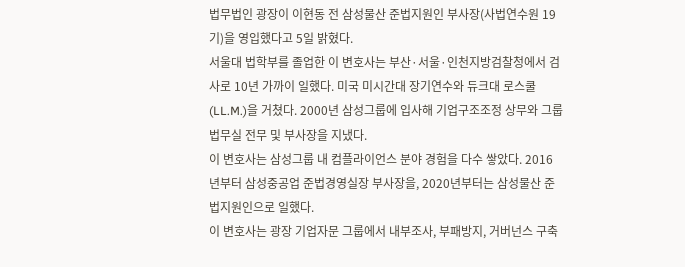법무법인 광장이 이현동 전 삼성물산 준법지원인 부사장(사법연수원 19기)을 영입했다고 5일 밝혔다.
서울대 법학부를 졸업한 이 변호사는 부산·서울·인천지방검찰청에서 검사로 10년 가까이 일했다. 미국 미시간대 장기연수와 듀크대 로스쿨(LL.M.)을 거쳤다. 2000년 삼성그룹에 입사해 기업구조조정 상무와 그룹법무실 전무 및 부사장을 지냈다.
이 변호사는 삼성그룹 내 컴플라이언스 분야 경험을 다수 쌓았다. 2016년부터 삼성중공업 준법경영실장 부사장을, 2020년부터는 삼성물산 준법지원인으로 일했다.
이 변호사는 광장 기업자문 그룹에서 내부조사, 부패방지, 거버넌스 구축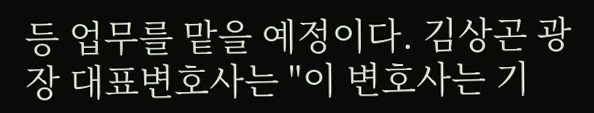등 업무를 맡을 예정이다. 김상곤 광장 대표변호사는 "이 변호사는 기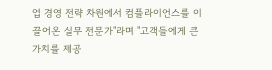업 경영 전략 차원에서 컴플라이언스를 이끌어온 실무 전문가"라며 "고객들에게 큰 가치를 제공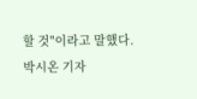할 것"이라고 말했다.
박시온 기자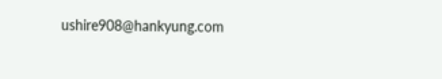ushire908@hankyung.com